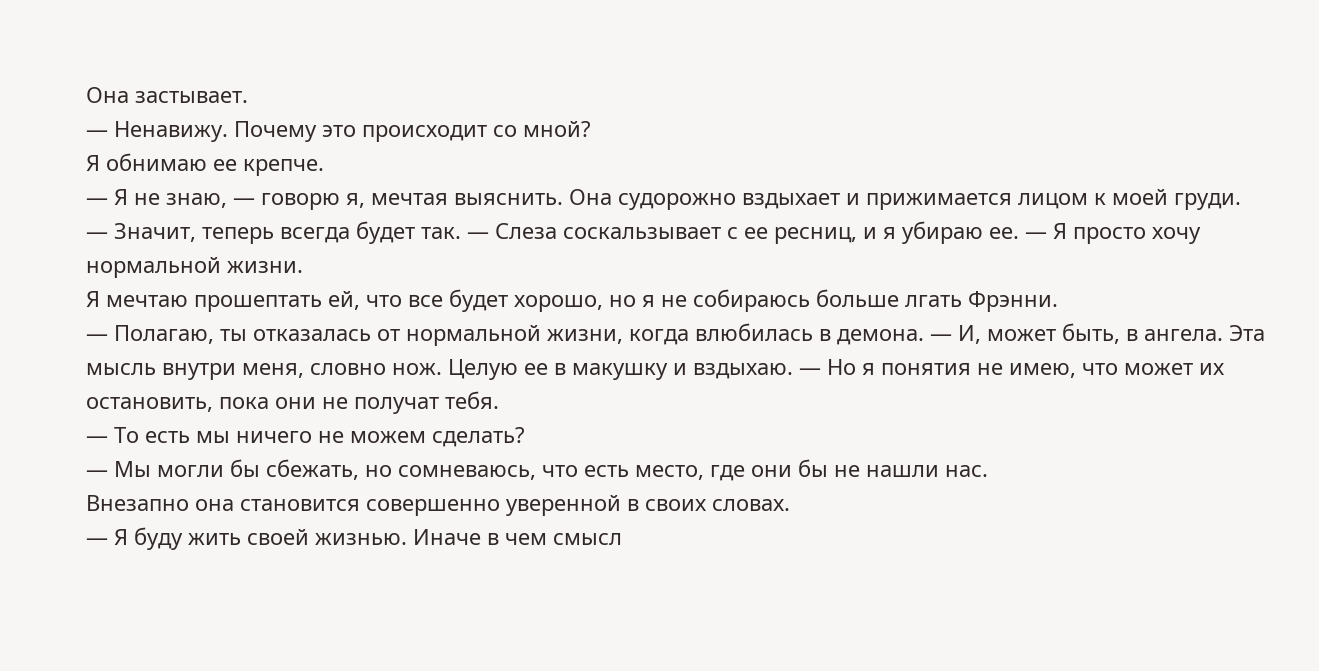Она застывает.
— Ненавижу. Почему это происходит со мной?
Я обнимаю ее крепче.
— Я не знаю, — говорю я, мечтая выяснить. Она судорожно вздыхает и прижимается лицом к моей груди.
— Значит, теперь всегда будет так. — Слеза соскальзывает с ее ресниц, и я убираю ее. — Я просто хочу нормальной жизни.
Я мечтаю прошептать ей, что все будет хорошо, но я не собираюсь больше лгать Фрэнни.
— Полагаю, ты отказалась от нормальной жизни, когда влюбилась в демона. — И, может быть, в ангела. Эта мысль внутри меня, словно нож. Целую ее в макушку и вздыхаю. — Но я понятия не имею, что может их остановить, пока они не получат тебя.
— То есть мы ничего не можем сделать?
— Мы могли бы сбежать, но сомневаюсь, что есть место, где они бы не нашли нас.
Внезапно она становится совершенно уверенной в своих словах.
— Я буду жить своей жизнью. Иначе в чем смысл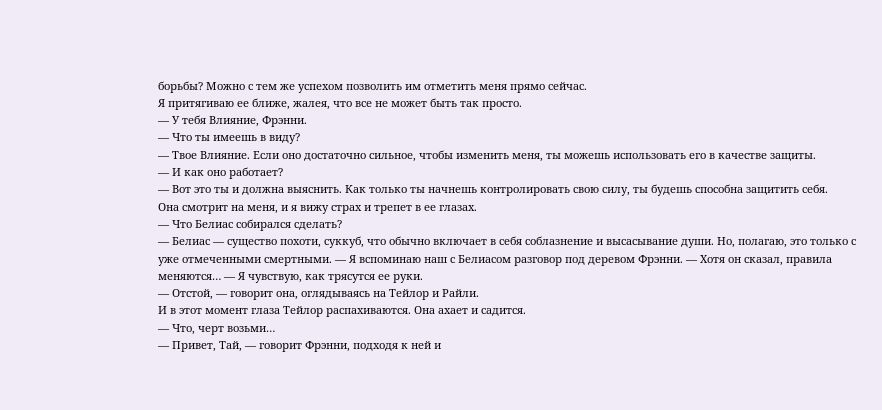борьбы? Можно с тем же успехом позволить им отметить меня прямо сейчас.
Я притягиваю ее ближе, жалея, что все не может быть так просто.
— У тебя Влияние, Фрэнни.
— Что ты имеешь в виду?
— Твое Влияние. Если оно достаточно сильное, чтобы изменить меня, ты можешь использовать его в качестве защиты.
— И как оно работает?
— Вот это ты и должна выяснить. Как только ты начнешь контролировать свою силу, ты будешь способна защитить себя.
Она смотрит на меня, и я вижу страх и трепет в ее глазах.
— Что Белиас собирался сделать?
— Белиас — существо похоти, суккуб, что обычно включает в себя соблазнение и высасывание души. Но, полагаю, это только с уже отмеченными смертными. — Я вспоминаю наш с Белиасом разговор под деревом Фрэнни. — Хотя он сказал, правила меняются… — Я чувствую, как трясутся ее руки.
— Отстой, — говорит она, оглядываясь на Тейлор и Райли.
И в этот момент глаза Тейлор распахиваются. Она ахает и садится.
— Что, черт возьми…
— Привет, Тай, — говорит Фрэнни, подходя к ней и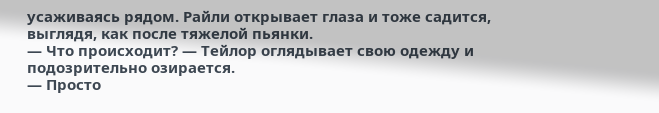усаживаясь рядом. Райли открывает глаза и тоже садится, выглядя, как после тяжелой пьянки.
— Что происходит? — Тейлор оглядывает свою одежду и подозрительно озирается.
— Просто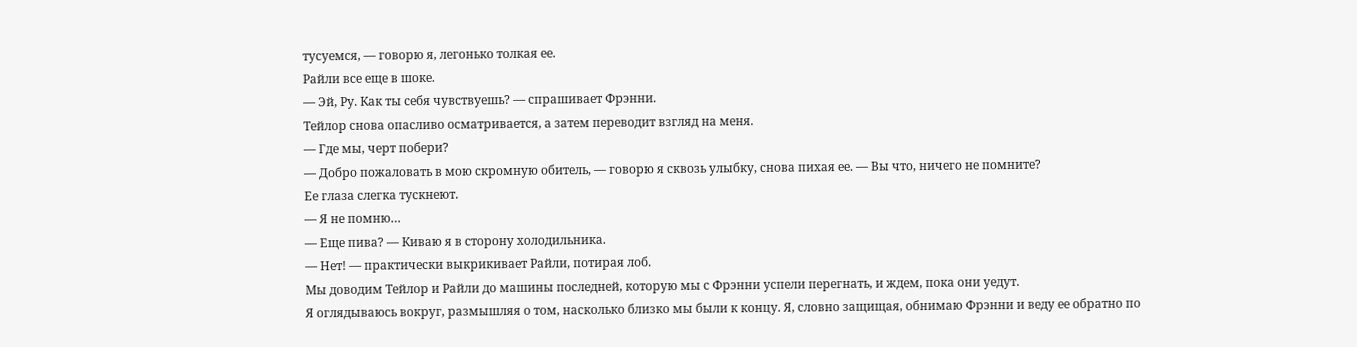тусуемся, — говорю я, легонько толкая ее.
Райли все еще в шоке.
— Эй, Ру. Как ты себя чувствуешь? — спрашивает Фрэнни.
Тейлор снова опасливо осматривается, а затем переводит взгляд на меня.
— Где мы, черт побери?
— Добро пожаловать в мою скромную обитель, — говорю я сквозь улыбку, снова пихая ее. — Вы что, ничего не помните?
Ее глаза слегка тускнеют.
— Я не помню…
— Еще пива? — Киваю я в сторону холодильника.
— Нет! — практически выкрикивает Райли, потирая лоб.
Мы доводим Тейлор и Райли до машины последней, которую мы с Фрэнни успели перегнать, и ждем, пока они уедут.
Я оглядываюсь вокруг, размышляя о том, насколько близко мы были к концу. Я, словно защищая, обнимаю Фрэнни и веду ее обратно по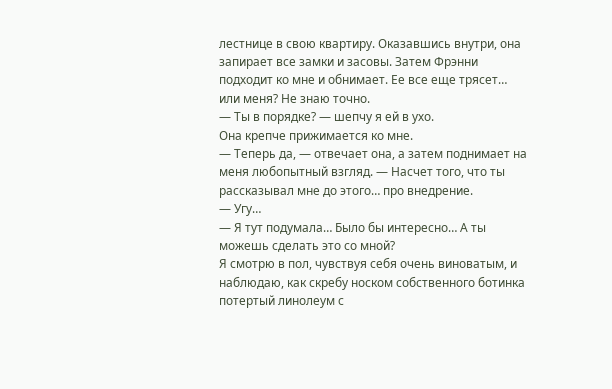лестнице в свою квартиру. Оказавшись внутри, она запирает все замки и засовы. Затем Фрэнни подходит ко мне и обнимает. Ее все еще трясет… или меня? Не знаю точно.
— Ты в порядке? — шепчу я ей в ухо.
Она крепче прижимается ко мне.
— Теперь да, — отвечает она, а затем поднимает на меня любопытный взгляд. — Насчет того, что ты рассказывал мне до этого… про внедрение.
— Угу…
— Я тут подумала… Было бы интересно… А ты можешь сделать это со мной?
Я смотрю в пол, чувствуя себя очень виноватым, и наблюдаю, как скребу носком собственного ботинка потертый линолеум с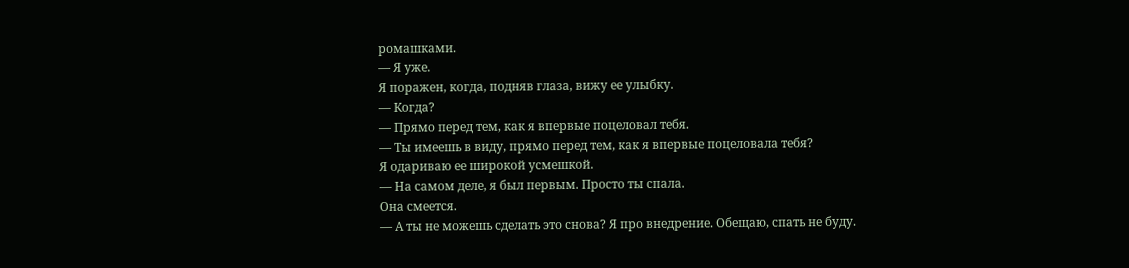ромашками.
— Я уже.
Я поражен, когда, подняв глаза, вижу ее улыбку.
— Когда?
— Прямо перед тем, как я впервые поцеловал тебя.
— Ты имеешь в виду, прямо перед тем, как я впервые поцеловала тебя?
Я одариваю ее широкой усмешкой.
— На самом деле, я был первым. Просто ты спала.
Она смеется.
— А ты не можешь сделать это снова? Я про внедрение. Обещаю, спать не буду.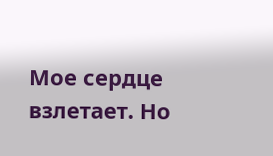Мое сердце взлетает. Но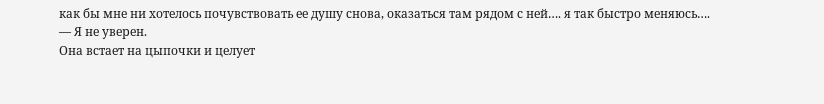как бы мне ни хотелось почувствовать ее душу снова, оказаться там рядом с ней…. я так быстро меняюсь….
— Я не уверен.
Она встает на цыпочки и целует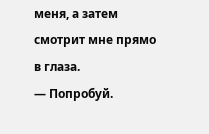меня, а затем смотрит мне прямо в глаза.
— Попробуй.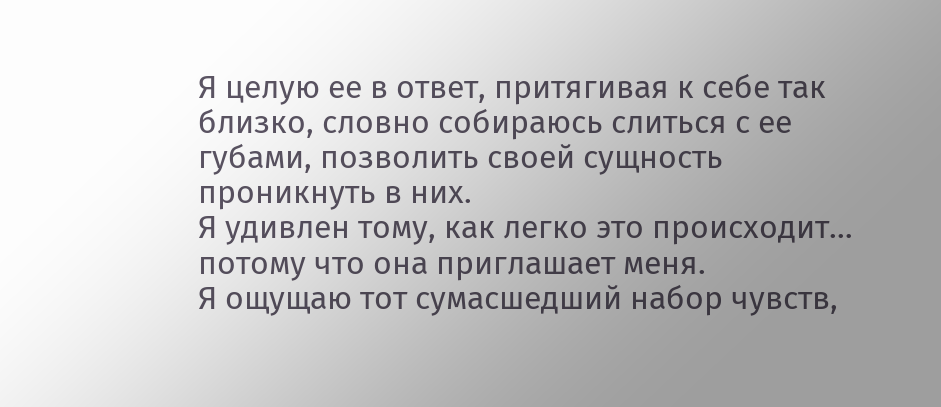Я целую ее в ответ, притягивая к себе так близко, словно собираюсь слиться с ее губами, позволить своей сущность проникнуть в них.
Я удивлен тому, как легко это происходит… потому что она приглашает меня.
Я ощущаю тот сумасшедший набор чувств,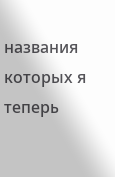названия которых я теперь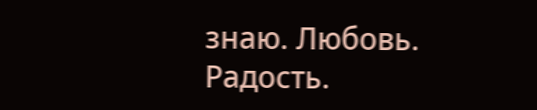знаю. Любовь. Радость.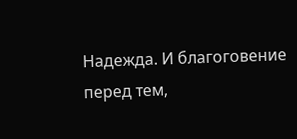Надежда. И благоговение перед тем,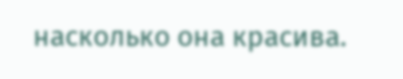насколько она красива.